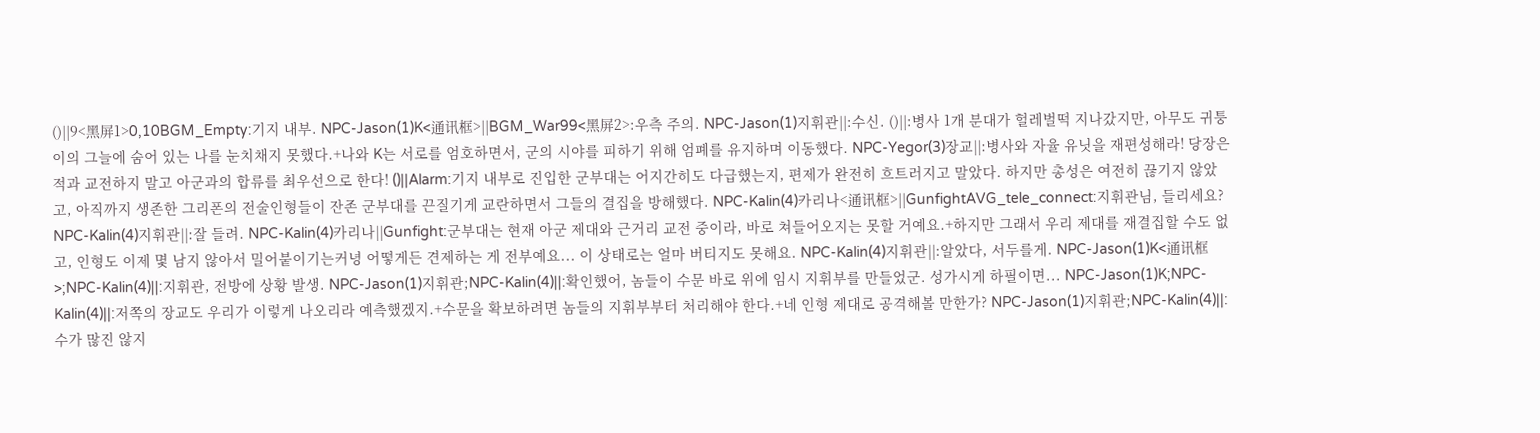()||9<黑屏1>0,10BGM_Empty:기지 내부. NPC-Jason(1)K<通讯框>||BGM_War99<黑屏2>:우측 주의. NPC-Jason(1)지휘관||:수신. ()||:병사 1개 분대가 헐레벌떡 지나갔지만, 아무도 귀퉁이의 그늘에 숨어 있는 나를 눈치채지 못했다.+나와 K는 서로를 엄호하면서, 군의 시야를 피하기 위해 엄폐를 유지하며 이동했다. NPC-Yegor(3)장교||:병사와 자율 유닛을 재편성해라! 당장은 적과 교전하지 말고 아군과의 합류를 최우선으로 한다! ()||Alarm:기지 내부로 진입한 군부대는 어지간히도 다급했는지, 편제가 완전히 흐트러지고 말았다. 하지만 총성은 여전히 끊기지 않았고, 아직까지 생존한 그리폰의 전술인형들이 잔존 군부대를 끈질기게 교란하면서 그들의 결집을 방해했다. NPC-Kalin(4)카리나<通讯框>||GunfightAVG_tele_connect:지휘관님, 들리세요? NPC-Kalin(4)지휘관||:잘 들려. NPC-Kalin(4)카리나||Gunfight:군부대는 현재 아군 제대와 근거리 교전 중이라, 바로 쳐들어오지는 못할 거예요.+하지만 그래서 우리 제대를 재결집할 수도 없고, 인형도 이제 몇 남지 않아서 밀어붙이기는커녕 어떻게든 견제하는 게 전부예요... 이 상태로는 얼마 버티지도 못해요. NPC-Kalin(4)지휘관||:알았다, 서두를게. NPC-Jason(1)K<通讯框>;NPC-Kalin(4)||:지휘관, 전방에 상황 발생. NPC-Jason(1)지휘관;NPC-Kalin(4)||:확인했어, 놈들이 수문 바로 위에 임시 지휘부를 만들었군. 성가시게 하필이면... NPC-Jason(1)K;NPC-Kalin(4)||:저쪽의 장교도 우리가 이렇게 나오리라 예측했겠지.+수문을 확보하려면 놈들의 지휘부부터 처리해야 한다.+네 인형 제대로 공격해볼 만한가? NPC-Jason(1)지휘관;NPC-Kalin(4)||:수가 많진 않지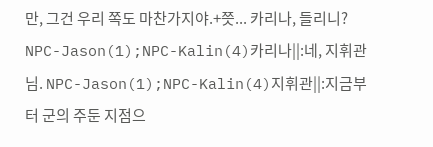만, 그건 우리 쪽도 마찬가지야.+쯧... 카리나, 들리니? NPC-Jason(1);NPC-Kalin(4)카리나||:네, 지휘관님. NPC-Jason(1);NPC-Kalin(4)지휘관||:지금부터 군의 주둔 지점으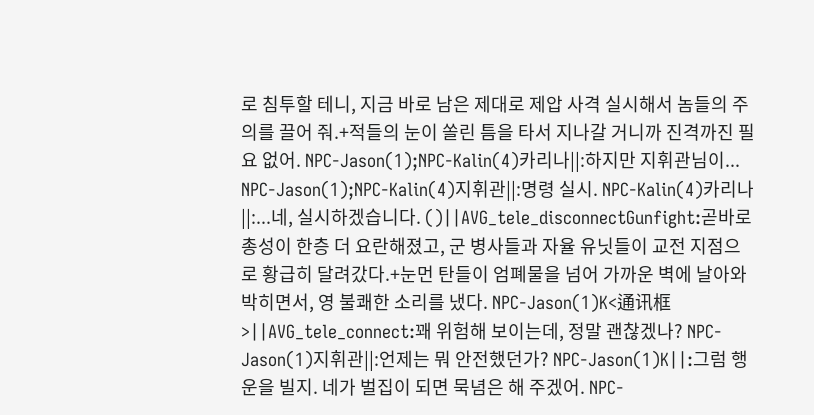로 침투할 테니, 지금 바로 남은 제대로 제압 사격 실시해서 놈들의 주의를 끌어 줘.+적들의 눈이 쏠린 틈을 타서 지나갈 거니까 진격까진 필요 없어. NPC-Jason(1);NPC-Kalin(4)카리나||:하지만 지휘관님이... NPC-Jason(1);NPC-Kalin(4)지휘관||:명령 실시. NPC-Kalin(4)카리나||:...네, 실시하겠습니다. ()||AVG_tele_disconnectGunfight:곧바로 총성이 한층 더 요란해졌고, 군 병사들과 자율 유닛들이 교전 지점으로 황급히 달려갔다.+눈먼 탄들이 엄폐물을 넘어 가까운 벽에 날아와 박히면서, 영 불쾌한 소리를 냈다. NPC-Jason(1)K<通讯框>||AVG_tele_connect:꽤 위험해 보이는데, 정말 괜찮겠나? NPC-Jason(1)지휘관||:언제는 뭐 안전했던가? NPC-Jason(1)K||:그럼 행운을 빌지. 네가 벌집이 되면 묵념은 해 주겠어. NPC-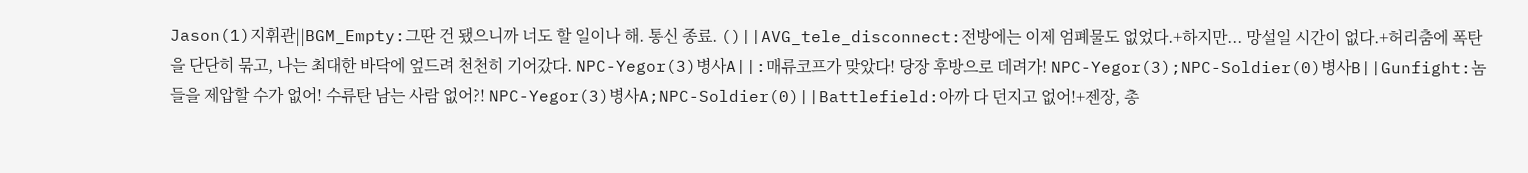Jason(1)지휘관||BGM_Empty:그딴 건 됐으니까 너도 할 일이나 해. 통신 종료. ()||AVG_tele_disconnect:전방에는 이제 엄폐물도 없었다.+하지만... 망설일 시간이 없다.+허리춤에 폭탄을 단단히 묶고, 나는 최대한 바닥에 엎드려 천천히 기어갔다. NPC-Yegor(3)병사A||:매류코프가 맞았다! 당장 후방으로 데려가! NPC-Yegor(3);NPC-Soldier(0)병사B||Gunfight:놈들을 제압할 수가 없어! 수류탄 남는 사람 없어?! NPC-Yegor(3)병사A;NPC-Soldier(0)||Battlefield:아까 다 던지고 없어!+젠장, 총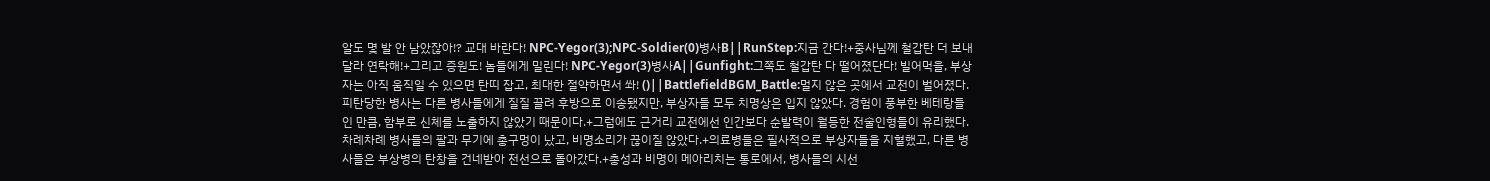알도 몇 발 안 남았잖아!? 교대 바란다! NPC-Yegor(3);NPC-Soldier(0)병사B||RunStep:지금 간다!+중사님께 철갑탄 더 보내 달라 연락해!+그리고 증원도! 놈들에게 밀린다! NPC-Yegor(3)병사A||Gunfight:그쪽도 철갑탄 다 떨어졌단다! 빌어먹을, 부상자는 아직 움직일 수 있으면 탄띠 잡고, 최대한 절약하면서 쏴! ()||BattlefieldBGM_Battle:멀지 않은 곳에서 교전이 벌어졌다. 피탄당한 병사는 다른 병사들에게 질질 끌려 후방으로 이송됐지만, 부상자들 모두 치명상은 입지 않았다. 경험이 풍부한 베테랑들인 만큼, 함부로 신체를 노출하지 않았기 때문이다.+그럼에도 근거리 교전에선 인간보다 순발력이 월등한 전술인형들이 유리했다. 차례차례 병사들의 팔과 무기에 총구멍이 났고, 비명소리가 끊이질 않았다.+의료병들은 필사적으로 부상자들을 지혈했고, 다른 병사들은 부상병의 탄창을 건네받아 전선으로 돌아갔다.+총성과 비명이 메아리치는 통로에서, 병사들의 시선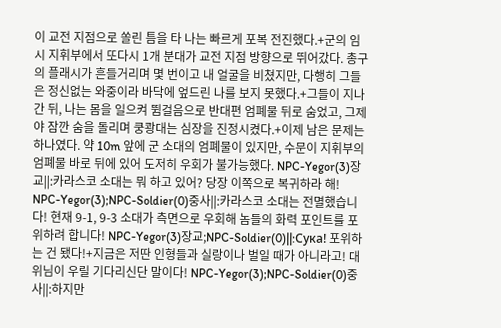이 교전 지점으로 쏠린 틈을 타 나는 빠르게 포복 전진했다.+군의 임시 지휘부에서 또다시 1개 분대가 교전 지점 방향으로 뛰어갔다. 총구의 플래시가 흔들거리며 몇 번이고 내 얼굴을 비쳤지만, 다행히 그들은 정신없는 와중이라 바닥에 엎드린 나를 보지 못했다.+그들이 지나간 뒤, 나는 몸을 일으켜 뜀걸음으로 반대편 엄폐물 뒤로 숨었고, 그제야 잠깐 숨을 돌리며 쿵쾅대는 심장을 진정시켰다.+이제 남은 문제는 하나였다. 약 10m 앞에 군 소대의 엄폐물이 있지만, 수문이 지휘부의 엄폐물 바로 뒤에 있어 도저히 우회가 불가능했다. NPC-Yegor(3)장교||:카라스코 소대는 뭐 하고 있어? 당장 이쪽으로 복귀하라 해! NPC-Yegor(3);NPC-Soldier(0)중사||:카라스코 소대는 전멸했습니다! 현재 9-1, 9-3 소대가 측면으로 우회해 놈들의 화력 포인트를 포위하려 합니다! NPC-Yegor(3)장교;NPC-Soldier(0)||:Сука! 포위하는 건 됐다!+지금은 저딴 인형들과 실랑이나 벌일 때가 아니라고! 대위님이 우릴 기다리신단 말이다! NPC-Yegor(3);NPC-Soldier(0)중사||:하지만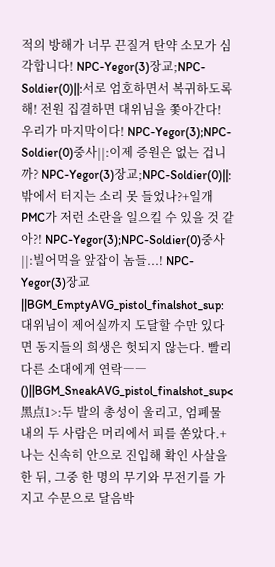적의 방해가 너무 끈질겨 탄약 소모가 심각합니다! NPC-Yegor(3)장교;NPC-Soldier(0)||:서로 엄호하면서 복귀하도록 해! 전원 집결하면 대위님을 쫓아간다! 우리가 마지막이다! NPC-Yegor(3);NPC-Soldier(0)중사||:이제 증원은 없는 겁니까? NPC-Yegor(3)장교;NPC-Soldier(0)||:밖에서 터지는 소리 못 들었나?+일개 PMC가 저런 소란을 일으킬 수 있을 것 같아?! NPC-Yegor(3);NPC-Soldier(0)중사||:빌어먹을 앞잡이 놈들...! NPC-Yegor(3)장교||BGM_EmptyAVG_pistol_finalshot_sup:대위님이 제어실까지 도달할 수만 있다면 동지들의 희생은 헛되지 않는다. 빨리 다른 소대에게 연락―― ()||BGM_SneakAVG_pistol_finalshot_sup<黑点1>:두 발의 총성이 울리고, 엄폐물 내의 두 사람은 머리에서 피를 쏟았다.+나는 신속히 안으로 진입해 확인 사살을 한 뒤, 그중 한 명의 무기와 무전기를 가지고 수문으로 달음박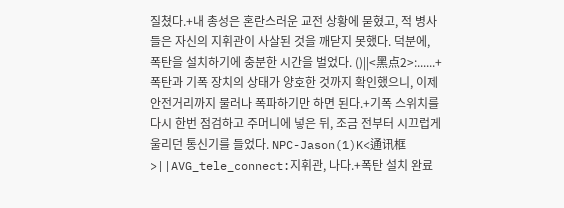질쳤다.+내 총성은 혼란스러운 교전 상황에 묻혔고, 적 병사들은 자신의 지휘관이 사살된 것을 깨닫지 못했다. 덕분에, 폭탄을 설치하기에 충분한 시간을 벌었다. ()||<黑点2>:......+폭탄과 기폭 장치의 상태가 양호한 것까지 확인했으니, 이제 안전거리까지 물러나 폭파하기만 하면 된다.+기폭 스위치를 다시 한번 점검하고 주머니에 넣은 뒤, 조금 전부터 시끄럽게 울리던 통신기를 들었다. NPC-Jason(1)K<通讯框>||AVG_tele_connect:지휘관, 나다.+폭탄 설치 완료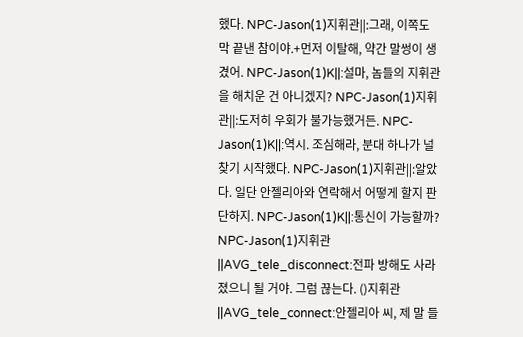했다. NPC-Jason(1)지휘관||:그래, 이쪽도 막 끝낸 참이야.+먼저 이탈해, 약간 말썽이 생겼어. NPC-Jason(1)K||:설마, 놈들의 지휘관을 해치운 건 아니겠지? NPC-Jason(1)지휘관||:도저히 우회가 불가능했거든. NPC-Jason(1)K||:역시. 조심해라, 분대 하나가 널 찾기 시작했다. NPC-Jason(1)지휘관||:알았다. 일단 안젤리아와 연락해서 어떻게 할지 판단하지. NPC-Jason(1)K||:통신이 가능할까? NPC-Jason(1)지휘관||AVG_tele_disconnect:전파 방해도 사라졌으니 될 거야. 그럼 끊는다. ()지휘관||AVG_tele_connect:안젤리아 씨, 제 말 들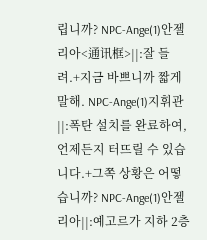립니까? NPC-Ange(1)안젤리아<通讯框>||:잘 들려.+지금 바쁘니까 짧게 말해. NPC-Ange(1)지휘관||:폭탄 설치를 완료하여, 언제든지 터뜨릴 수 있습니다.+그쪽 상황은 어떻습니까? NPC-Ange(1)안젤리아||:예고르가 지하 2층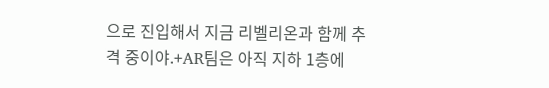으로 진입해서 지금 리벨리온과 함께 추격 중이야.+AR팀은 아직 지하 1층에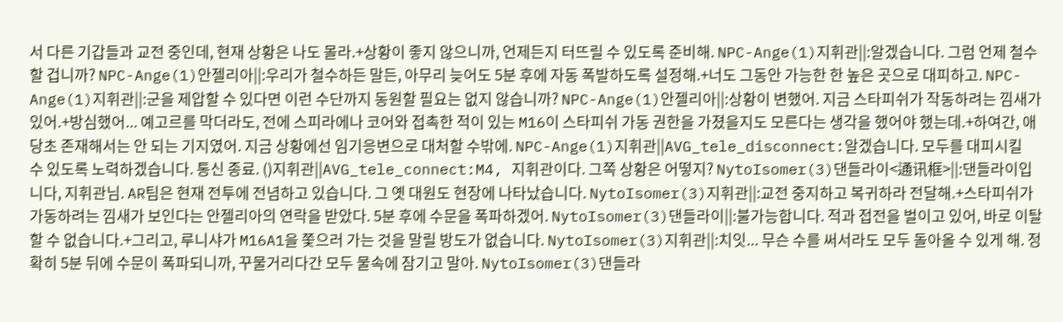서 다른 기갑들과 교전 중인데, 현재 상황은 나도 몰라.+상황이 좋지 않으니까, 언제든지 터뜨릴 수 있도록 준비해. NPC-Ange(1)지휘관||:알겠습니다. 그럼 언제 철수할 겁니까? NPC-Ange(1)안젤리아||:우리가 철수하든 말든, 아무리 늦어도 5분 후에 자동 폭발하도록 설정해.+너도 그동안 가능한 한 높은 곳으로 대피하고. NPC-Ange(1)지휘관||:군을 제압할 수 있다면 이런 수단까지 동원할 필요는 없지 않습니까? NPC-Ange(1)안젤리아||:상황이 변했어. 지금 스타피쉬가 작동하려는 낌새가 있어.+방심했어... 예고르를 막더라도, 전에 스피라에나 코어와 접촉한 적이 있는 M16이 스타피쉬 가동 권한을 가졌을지도 모른다는 생각을 했어야 했는데.+하여간, 애당초 존재해서는 안 되는 기지였어. 지금 상황에선 임기응변으로 대처할 수밖에. NPC-Ange(1)지휘관||AVG_tele_disconnect:알겠습니다. 모두를 대피시킬 수 있도록 노력하겠습니다. 통신 종료. ()지휘관||AVG_tele_connect:M4, 지휘관이다. 그쪽 상황은 어떻지? NytoIsomer(3)댄들라이<通讯框>||:댄들라이입니다, 지휘관님. AR팀은 현재 전투에 전념하고 있습니다. 그 옛 대원도 현장에 나타났습니다. NytoIsomer(3)지휘관||:교전 중지하고 복귀하라 전달해.+스타피쉬가 가동하려는 낌새가 보인다는 안젤리아의 연락을 받았다. 5분 후에 수문을 폭파하겠어. NytoIsomer(3)댄들라이||:불가능합니다. 적과 접전을 벌이고 있어, 바로 이탈할 수 없습니다.+그리고, 루니샤가 M16A1을 쫓으러 가는 것을 말릴 방도가 없습니다. NytoIsomer(3)지휘관||:치잇... 무슨 수를 써서라도 모두 돌아올 수 있게 해. 정확히 5분 뒤에 수문이 폭파되니까, 꾸물거리다간 모두 물속에 잠기고 말아. NytoIsomer(3)댄들라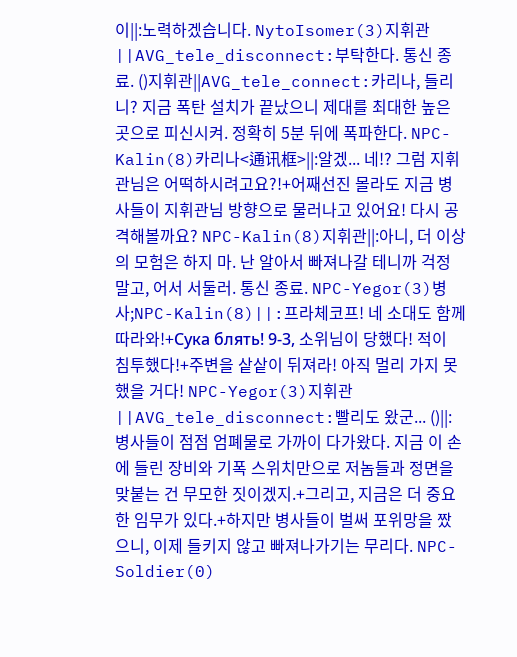이||:노력하겠습니다. NytoIsomer(3)지휘관||AVG_tele_disconnect:부탁한다. 통신 종료. ()지휘관||AVG_tele_connect:카리나, 들리니? 지금 폭탄 설치가 끝났으니 제대를 최대한 높은 곳으로 피신시켜. 정확히 5분 뒤에 폭파한다. NPC-Kalin(8)카리나<通讯框>||:알겠... 네!? 그럼 지휘관님은 어떡하시려고요?!+어째선진 몰라도 지금 병사들이 지휘관님 방향으로 물러나고 있어요! 다시 공격해볼까요? NPC-Kalin(8)지휘관||:아니, 더 이상의 모험은 하지 마. 난 알아서 빠져나갈 테니까 걱정 말고, 어서 서둘러. 통신 종료. NPC-Yegor(3)병사;NPC-Kalin(8)||:프라체코프! 네 소대도 함께 따라와!+Сука блять! 9-3, 소위님이 당했다! 적이 침투했다!+주변을 샅샅이 뒤져라! 아직 멀리 가지 못했을 거다! NPC-Yegor(3)지휘관||AVG_tele_disconnect:빨리도 왔군... ()||:병사들이 점점 엄폐물로 가까이 다가왔다. 지금 이 손에 들린 장비와 기폭 스위치만으로 저놈들과 정면을 맞붙는 건 무모한 짓이겠지.+그리고, 지금은 더 중요한 임무가 있다.+하지만 병사들이 벌써 포위망을 짰으니, 이제 들키지 않고 빠져나가기는 무리다. NPC-Soldier(0)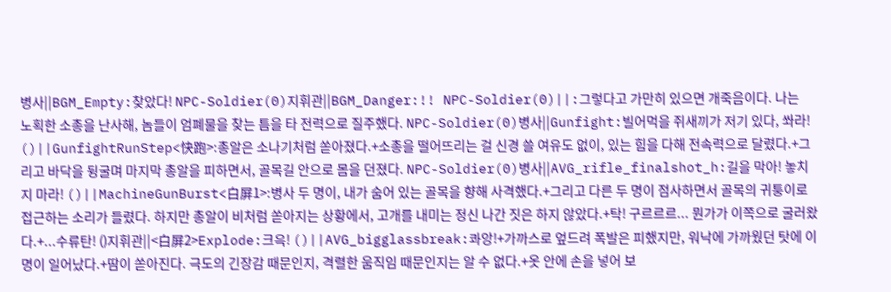병사||BGM_Empty:찾았다! NPC-Soldier(0)지휘관||BGM_Danger:!! NPC-Soldier(0)||:그렇다고 가만히 있으면 개죽음이다. 나는 노획한 소총을 난사해, 놈들이 엄폐물을 찾는 틈을 타 전력으로 질주했다. NPC-Soldier(0)병사||Gunfight:빌어먹을 쥐새끼가 저기 있다, 쏴라! ()||GunfightRunStep<快跑>:총알은 소나기처럼 쏟아졌다.+소총을 떨어뜨리는 걸 신경 쓸 여유도 없이, 있는 힘을 다해 전속력으로 달렸다.+그리고 바닥을 뒹굴며 마지막 총알을 피하면서, 골목길 안으로 몸을 던졌다. NPC-Soldier(0)병사||AVG_rifle_finalshot_h:길을 막아! 놓치지 마라! ()||MachineGunBurst<白屏1>:병사 두 명이, 내가 숨어 있는 골목을 향해 사격했다.+그리고 다른 두 명이 점사하면서 골목의 귀퉁이로 접근하는 소리가 들렸다. 하지만 총알이 비처럼 쏟아지는 상황에서, 고개를 내미는 정신 나간 짓은 하지 않았다.+탁! 구르르르... 뭔가가 이쪽으로 굴러왔다.+...수류탄! ()지휘관||<白屏2>Explode:크윽! ()||AVG_bigglassbreak:콰앙!+가까스로 엎드려 폭발은 피했지만, 워낙에 가까웠던 탓에 이명이 일어났다.+땀이 쏟아진다. 극도의 긴장감 때문인지, 격렬한 움직임 때문인지는 알 수 없다.+옷 안에 손을 넣어 보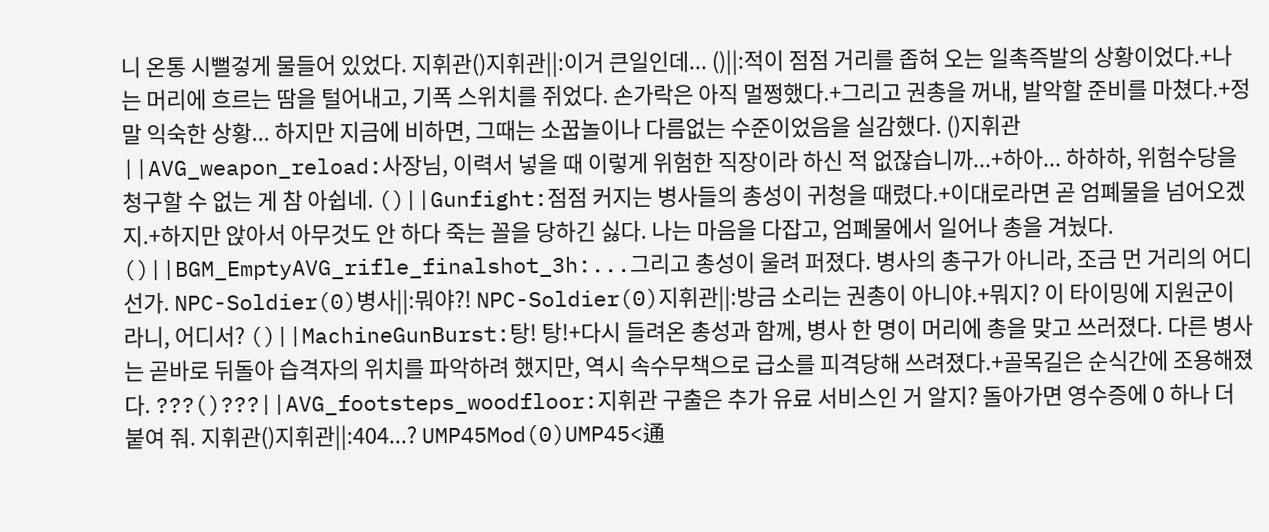니 온통 시뻘겋게 물들어 있었다. 지휘관()지휘관||:이거 큰일인데... ()||:적이 점점 거리를 좁혀 오는 일촉즉발의 상황이었다.+나는 머리에 흐르는 땀을 털어내고, 기폭 스위치를 쥐었다. 손가락은 아직 멀쩡했다.+그리고 권총을 꺼내, 발악할 준비를 마쳤다.+정말 익숙한 상황... 하지만 지금에 비하면, 그때는 소꿉놀이나 다름없는 수준이었음을 실감했다. ()지휘관||AVG_weapon_reload:사장님, 이력서 넣을 때 이렇게 위험한 직장이라 하신 적 없잖습니까...+하아... 하하하, 위험수당을 청구할 수 없는 게 참 아쉽네. ()||Gunfight:점점 커지는 병사들의 총성이 귀청을 때렸다.+이대로라면 곧 엄폐물을 넘어오겠지.+하지만 앉아서 아무것도 안 하다 죽는 꼴을 당하긴 싫다. 나는 마음을 다잡고, 엄폐물에서 일어나 총을 겨눴다. ()||BGM_EmptyAVG_rifle_finalshot_3h:...그리고 총성이 울려 퍼졌다. 병사의 총구가 아니라, 조금 먼 거리의 어디선가. NPC-Soldier(0)병사||:뭐야?! NPC-Soldier(0)지휘관||:방금 소리는 권총이 아니야.+뭐지? 이 타이밍에 지원군이라니, 어디서? ()||MachineGunBurst:탕! 탕!+다시 들려온 총성과 함께, 병사 한 명이 머리에 총을 맞고 쓰러졌다. 다른 병사는 곧바로 뒤돌아 습격자의 위치를 파악하려 했지만, 역시 속수무책으로 급소를 피격당해 쓰려졌다.+골목길은 순식간에 조용해졌다. ???()???||AVG_footsteps_woodfloor:지휘관 구출은 추가 유료 서비스인 거 알지? 돌아가면 영수증에 0 하나 더 붙여 줘. 지휘관()지휘관||:404...? UMP45Mod(0)UMP45<通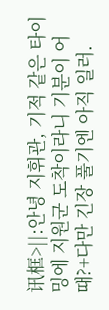讯框>||:안녕 지휘관, 기적 같은 타이밍에 지원군 도착이라니 기분이 어때?+다만 긴장 풀기엔 아직 일러.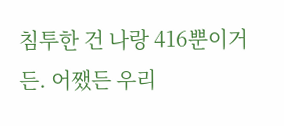침투한 건 나랑 416뿐이거든. 어쨌든 우리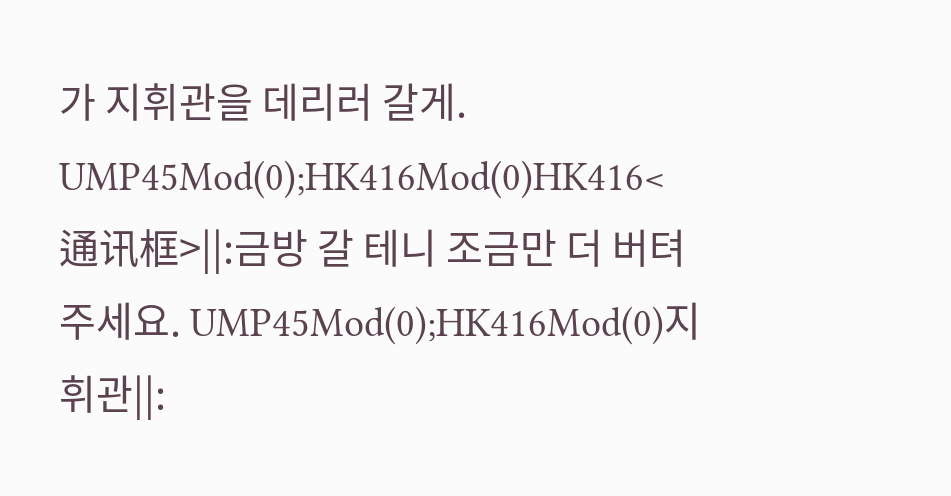가 지휘관을 데리러 갈게. UMP45Mod(0);HK416Mod(0)HK416<通讯框>||:금방 갈 테니 조금만 더 버텨 주세요. UMP45Mod(0);HK416Mod(0)지휘관||: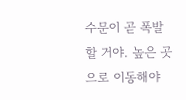수문이 곧 폭발할 거야. 높은 곳으로 이동해야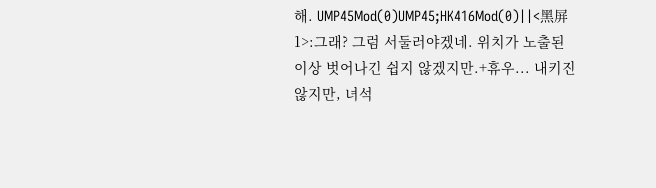해. UMP45Mod(0)UMP45;HK416Mod(0)||<黑屏1>:그래? 그럼 서둘러야겠네. 위치가 노출된 이상 벗어나긴 쉽지 않겠지만.+휴우... 내키진 않지만, 녀석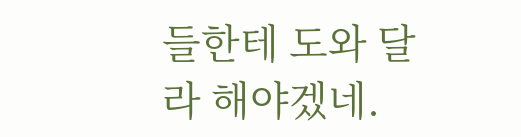들한테 도와 달라 해야겠네.